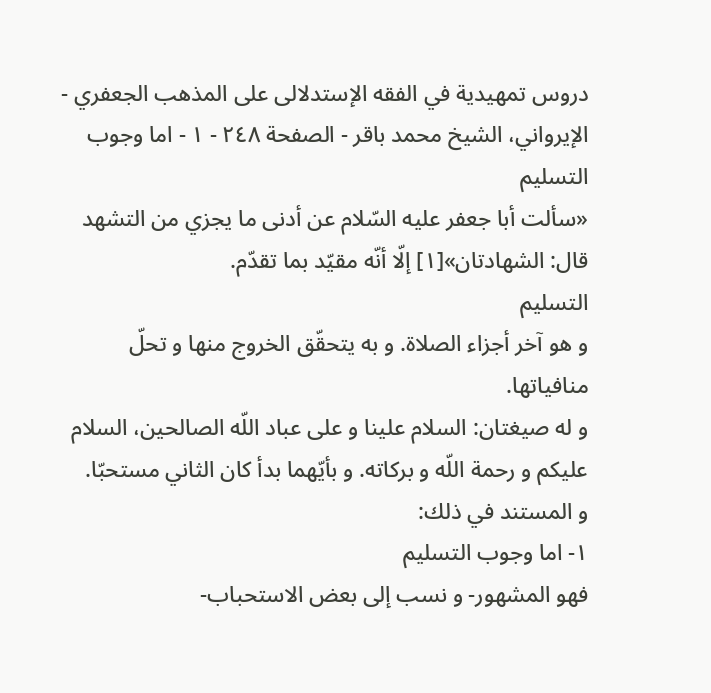دروس تمهيدية في الفقه الإستدلالى على المذهب الجعفري - الإيرواني، الشيخ محمد باقر - الصفحة ٢٤٨ - ١ - اما وجوب التسليم
«سألت أبا جعفر عليه السّلام عن أدنى ما يجزي من التشهد قال: الشهادتان»[١] إلّا أنّه مقيّد بما تقدّم.
التسليم
و هو آخر أجزاء الصلاة. و به يتحقّق الخروج منها و تحلّ منافياتها.
و له صيغتان: السلام علينا و على عباد اللّه الصالحين، السلام عليكم و رحمة اللّه و بركاته. و بأيّهما بدأ كان الثاني مستحبّا.
و المستند في ذلك:
١- اما وجوب التسليم
فهو المشهور- و نسب إلى بعض الاستحباب-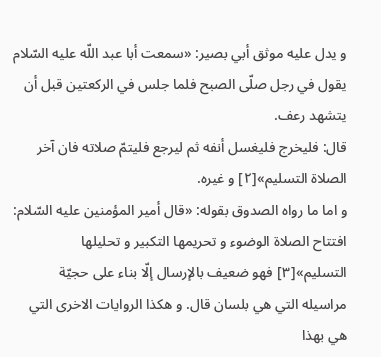و يدل عليه موثق أبي بصير: «سمعت أبا عبد اللّه عليه السّلام يقول في رجل صلّى الصبح فلما جلس في الركعتين قبل أن يتشهد رعف.
قال: فليخرج فليغسل أنفه ثم ليرجع فليتمّ صلاته فان آخر الصلاة التسليم»[٢] و غيره.
و اما ما رواه الصدوق بقوله: «قال أمير المؤمنين عليه السّلام: افتتاح الصلاة الوضوء و تحريمها التكبير و تحليلها التسليم»[٣] فهو ضعيف بالإرسال إلّا بناء على حجيّة مراسيله التي هي بلسان قال. و هكذا الروايات الاخرى التي هي بهذا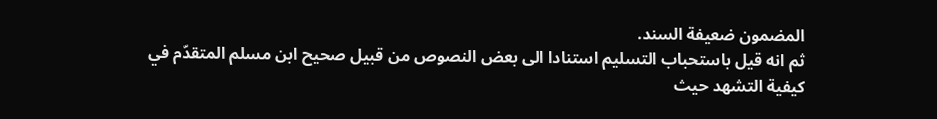المضمون ضعيفة السند.
ثم انه قيل باستحباب التسليم استنادا الى بعض النصوص من قبيل صحيح ابن مسلم المتقدّم في كيفية التشهد حيث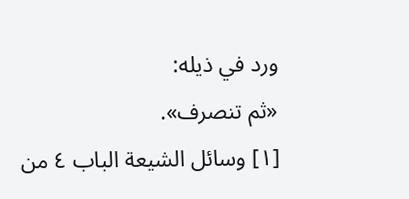ورد في ذيله:
«ثم تنصرف».
[١] وسائل الشيعة الباب ٤ من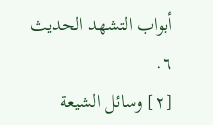أبواب التشهد الحديث ٦.
[٢] وسائل الشيعة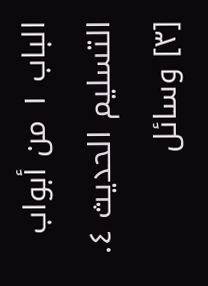الباب ١ من أبواب التسليم الحديث ٤.
[٣] وسائل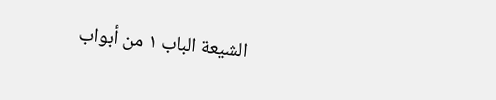الشيعة الباب ١ من أبواب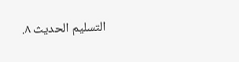التسليم الحديث ٨.